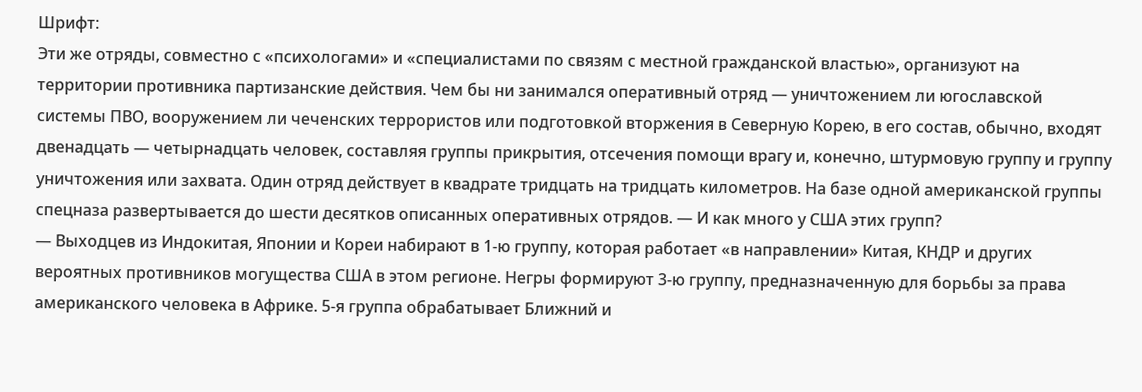Шрифт:
Эти же отряды, совместно с «психологами» и «специалистами по связям с местной гражданской властью», организуют на территории противника партизанские действия. Чем бы ни занимался оперативный отряд — уничтожением ли югославской системы ПВО, вооружением ли чеченских террористов или подготовкой вторжения в Северную Корею, в его состав, обычно, входят двенадцать — четырнадцать человек, составляя группы прикрытия, отсечения помощи врагу и, конечно, штурмовую группу и группу уничтожения или захвата. Один отряд действует в квадрате тридцать на тридцать километров. На базе одной американской группы спецназа развертывается до шести десятков описанных оперативных отрядов. — И как много у США этих групп?
— Выходцев из Индокитая, Японии и Кореи набирают в 1-ю группу, которая работает «в направлении» Китая, КНДР и других вероятных противников могущества США в этом регионе. Негры формируют 3-ю группу, предназначенную для борьбы за права американского человека в Африке. 5-я группа обрабатывает Ближний и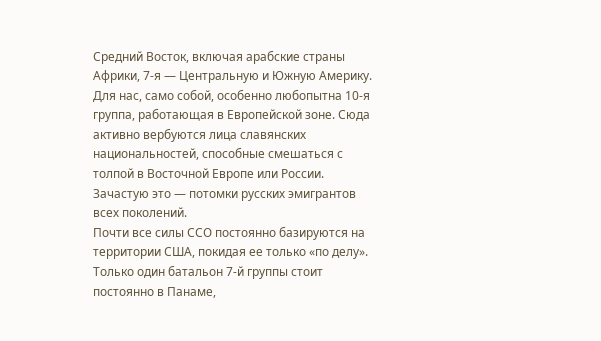Средний Восток, включая арабские страны Африки, 7-я — Центральную и Южную Америку.
Для нас, само собой, особенно любопытна 10-я группа, работающая в Европейской зоне. Сюда активно вербуются лица славянских национальностей, способные смешаться с толпой в Восточной Европе или России. Зачастую это — потомки русских эмигрантов всех поколений.
Почти все силы ССО постоянно базируются на территории США, покидая ее только «по делу». Только один батальон 7-й группы стоит постоянно в Панаме,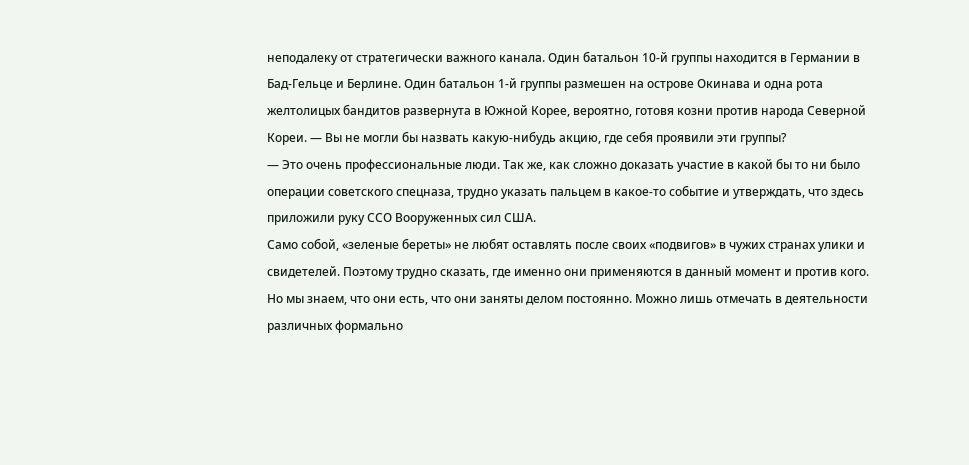неподалеку от стратегически важного канала. Один батальон 10-й группы находится в Германии в Бад-Гельце и Берлине. Один батальон 1-й группы размешен на острове Окинава и одна рота желтолицых бандитов развернута в Южной Корее, вероятно, готовя козни против народа Северной Кореи. — Вы не могли бы назвать какую-нибудь акцию, где себя проявили эти группы?
— Это очень профессиональные люди. Так же, как сложно доказать участие в какой бы то ни было операции советского спецназа, трудно указать пальцем в какое-то событие и утверждать, что здесь приложили руку ССО Вооруженных сил США.
Само собой, «зеленые береты» не любят оставлять после своих «подвигов» в чужих странах улики и свидетелей. Поэтому трудно сказать, где именно они применяются в данный момент и против кого. Но мы знаем, что они есть, что они заняты делом постоянно. Можно лишь отмечать в деятельности различных формально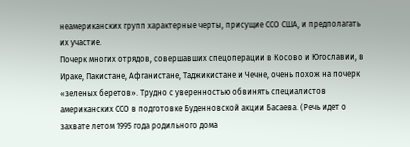неамериканских групп характерные черты, присущие ССО США, и предполагать их участие.
Почерк многих отрядов, совершавших спецоперации в Косово и Югославии, в Ираке, Пакистане, Афганистане, Таджикистане и Чечне, очень похож на почерк «зеленых беретов». Трудно с уверенностью обвинять специалистов американских ССО в подготовке Буденновской акции Басаева. (Речь идет о захвате летом 1995 года родильного дома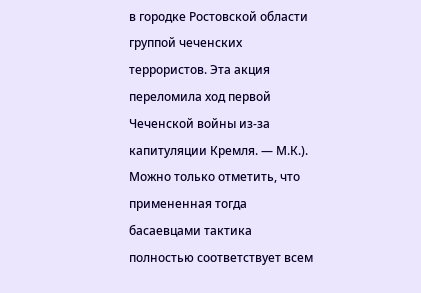в городке Ростовской области группой чеченских террористов. Эта акция переломила ход первой Чеченской войны из-за капитуляции Кремля. — М.К.). Можно только отметить, что примененная тогда басаевцами тактика полностью соответствует всем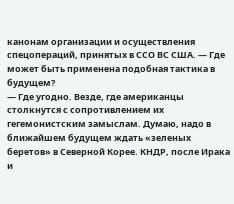канонам организации и осуществления спецопераций, принятых в ССО ВС США. — Где может быть применена подобная тактика в будущем?
— Где угодно. Везде, где американцы столкнутся с сопротивлением их гегемонистским замыслам. Думаю, надо в ближайшем будущем ждать «зеленых беретов» в Северной Корее. КНДР, после Ирака и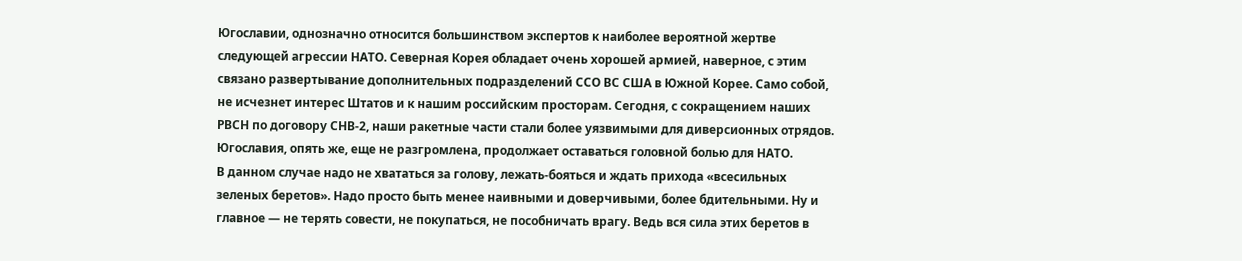Югославии, однозначно относится большинством экспертов к наиболее вероятной жертве следующей агрессии НАТО. Северная Корея обладает очень хорошей армией, наверное, с этим связано развертывание дополнительных подразделений ССО ВС США в Южной Корее. Само собой, не исчезнет интерес Штатов и к нашим российским просторам. Сегодня, с сокращением наших РВСН по договору СНВ-2, наши ракетные части стали более уязвимыми для диверсионных отрядов. Югославия, опять же, еще не разгромлена, продолжает оставаться головной болью для НАТО.
В данном случае надо не хвататься за голову, лежать-бояться и ждать прихода «всесильных зеленых беретов». Надо просто быть менее наивными и доверчивыми, более бдительными. Ну и главное — не терять совести, не покупаться, не пособничать врагу. Ведь вся сила этих беретов в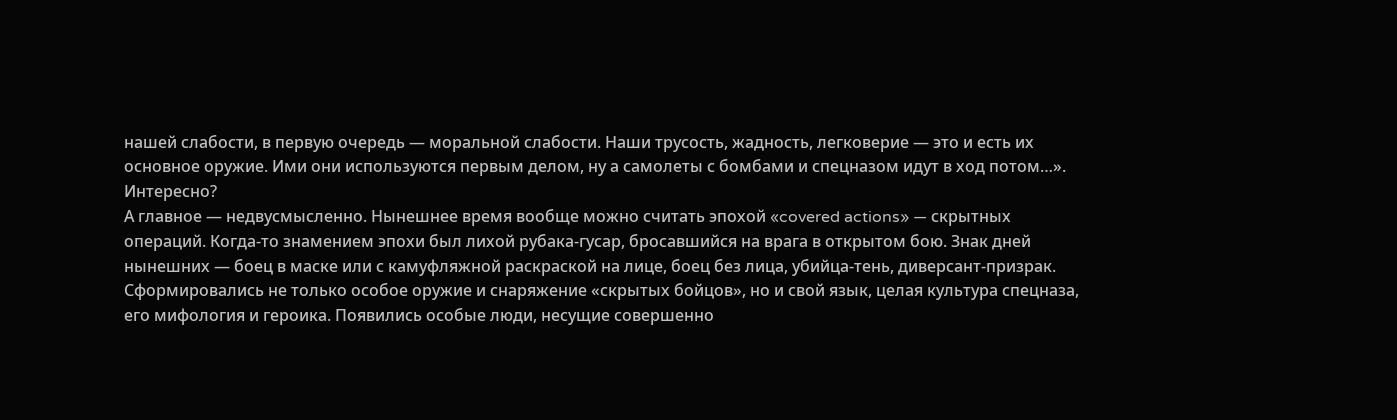нашей слабости, в первую очередь — моральной слабости. Наши трусость, жадность, легковерие — это и есть их основное оружие. Ими они используются первым делом, ну а самолеты с бомбами и спецназом идут в ход потом…».
Интересно?
А главное — недвусмысленно. Нынешнее время вообще можно считать эпохой «covered actions» — скрытных операций. Когда-то знамением эпохи был лихой рубака-гусар, бросавшийся на врага в открытом бою. Знак дней нынешних — боец в маске или с камуфляжной раскраской на лице, боец без лица, убийца-тень, диверсант-призрак.
Сформировались не только особое оружие и снаряжение «скрытых бойцов», но и свой язык, целая культура спецназа, его мифология и героика. Появились особые люди, несущие совершенно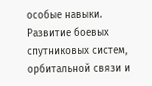особые навыки. Развитие боевых спутниковых систем, орбитальной связи и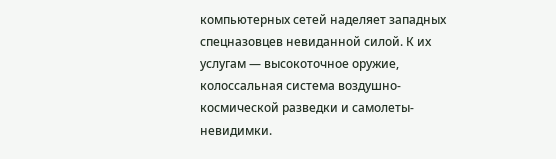компьютерных сетей наделяет западных спецназовцев невиданной силой. К их услугам — высокоточное оружие, колоссальная система воздушно-космической разведки и самолеты-невидимки.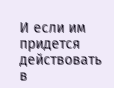И если им придется действовать в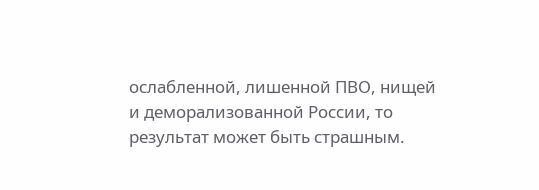ослабленной, лишенной ПВО, нищей и деморализованной России, то результат может быть страшным.